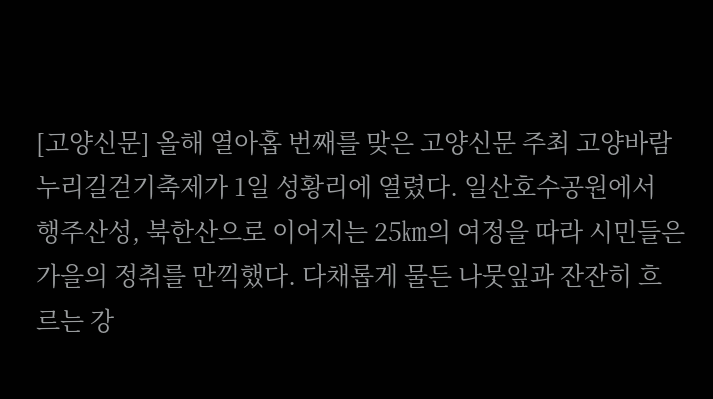[고양신문] 올해 열아홉 번째를 맞은 고양신문 주최 고양바람누리길걷기축제가 1일 성황리에 열렸다. 일산호수공원에서 행주산성, 북한산으로 이어지는 25㎞의 여정을 따라 시민들은 가을의 정취를 만끽했다. 다채롭게 물든 나뭇잎과 잔잔히 흐르는 강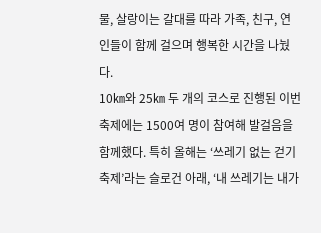물, 살랑이는 갈대를 따라 가족, 친구, 연인들이 함께 걸으며 행복한 시간을 나눴다.
10㎞와 25㎞ 두 개의 코스로 진행된 이번 축제에는 1500여 명이 참여해 발걸음을 함께했다. 특히 올해는 ‘쓰레기 없는 걷기 축제’라는 슬로건 아래, ‘내 쓰레기는 내가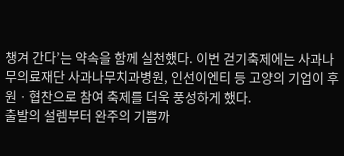챙겨 간다’는 약속을 함께 실천했다. 이번 걷기축제에는 사과나무의료재단 사과나무치과병원, 인선이엔티 등 고양의 기업이 후원ㆍ협찬으로 참여 축제를 더욱 풍성하게 했다.
출발의 설렘부터 완주의 기쁨까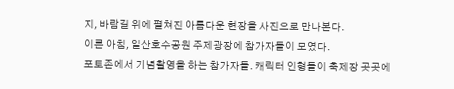지, 바람길 위에 펼쳐진 아름다운 현장을 사진으로 만나본다.
이른 아침, 일산호수공원 주제광장에 참가자들이 모였다.
포토존에서 기념촬영을 하는 참가자들. 캐릭터 인형들이 축제장 곳곳에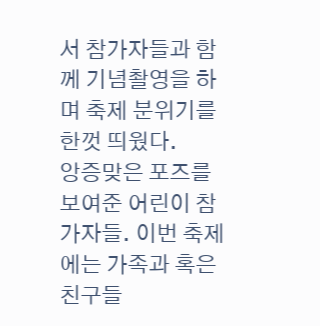서 참가자들과 함께 기념촬영을 하며 축제 분위기를 한껏 띄웠다.
앙증맞은 포즈를 보여준 어린이 참가자들. 이번 축제에는 가족과 혹은 친구들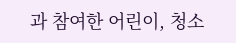과 참여한 어린이, 청소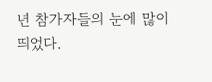년 참가자들의 눈에 많이 띄었다.